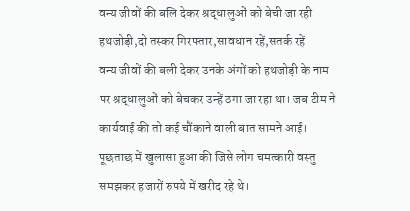वन्य जीवों की बलि देकर श्रद्धालुओं को बेची जा रही हथजोड़ी,दो तस्कर गिरफ्तार,सावधान रहें,सतर्क रहें
वन्य जीवों की बली देकर उनके अंगों को हथजोड़ी के नाम पर श्रद्धालुओं को बेचकर उन्हें ठगा जा रहा था। जब टीम ने कार्यवाई की तो कई चौंकाने वाली बात सामने आई। पूछताछ में खुलासा हुआ की जिसे लोग चमत्कारी वस्तु समझकर हजारों रुपये में खरीद रहे थे।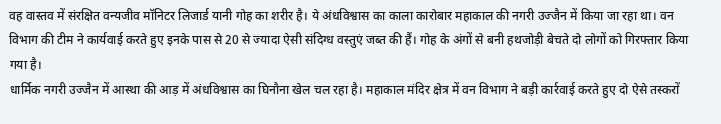वह वास्तव में संरक्षित वन्यजीव मॉनिटर लिजार्ड यानी गोह का शरीर है। ये अंधविश्वास का काला कारोबार महाकाल की नगरी उज्जैन में किया जा रहा था। वन विभाग की टीम ने कार्यवाई करते हुए इनके पास से 20 से ज्यादा ऐसी संदिग्ध वस्तुएं जब्त की हैं। गोह के अंगों से बनी हथजोड़ी बेचते दो लोगों को गिरफ्तार किया गया है।
धार्मिक नगरी उज्जैन में आस्था की आड़ में अंधविश्वास का घिनौना खेल चल रहा है। महाकाल मंदिर क्षेत्र में वन विभाग ने बड़ी कार्रवाई करते हुए दो ऐसे तस्करों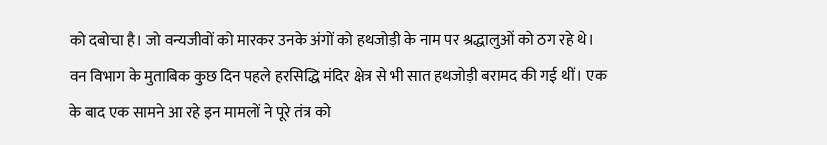को दबोचा है। जो वन्यजीवों को मारकर उनके अंगों को हथजोड़ी के नाम पर श्रद्धालुओं को ठग रहे थे।
वन विभाग के मुताबिक कुछ दिन पहले हरसिद्धि मंदिर क्षेत्र से भी सात हथजोड़ी बरामद की गई थीं। एक के बाद एक सामने आ रहे इन मामलों ने पूरे तंत्र को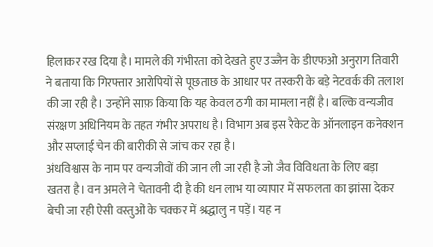हिलाकर रख दिया है। मामले की गंभीरता को देखते हुए उज्जैन के डीएफओ अनुराग तिवारी ने बताया कि गिरफ्तार आरोपियों से पूछताछ के आधार पर तस्करी के बड़े नेटवर्क की तलाश की जा रही है। उन्होंने साफ़ किया कि यह केवल ठगी का मामला नहीं है। बल्कि वन्यजीव संरक्षण अधिनियम के तहत गंभीर अपराध है। विभाग अब इस रैकेट के ऑनलाइन कनेक्शन और सप्लाई चेन की बारीकी से जांच कर रहा है।
अंधविश्वास के नाम पर वन्यजीवों की जान ली जा रही है जो जैव विविधता के लिए बड़ा खतरा है। वन अमले ने चेतावनी दी है की धन लाभ या व्यापार में सफलता का झांसा देकर बेची जा रही ऐसी वस्तुओं के चक्कर में श्रद्धालु न पड़ें। यह न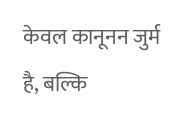केवल कानूनन जुर्म है, बल्कि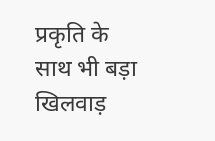प्रकृति के साथ भी बड़ा खिलवाड़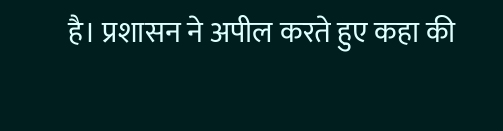है। प्रशासन ने अपील करते हुए कहा की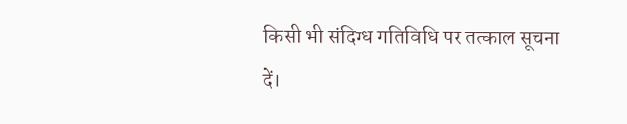किसी भी संदिग्ध गतिविधि पर तत्काल सूचना दें।